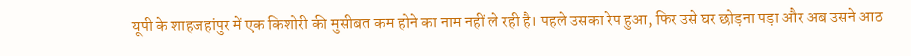यूपी के शाहजहांपुर में एक किशोरी की मुसीबत कम होने का नाम नहीं ले रही है। पहले उसका रेप हुआ, फिर उसे घर छोड़ना पड़ा और अब उसने आठ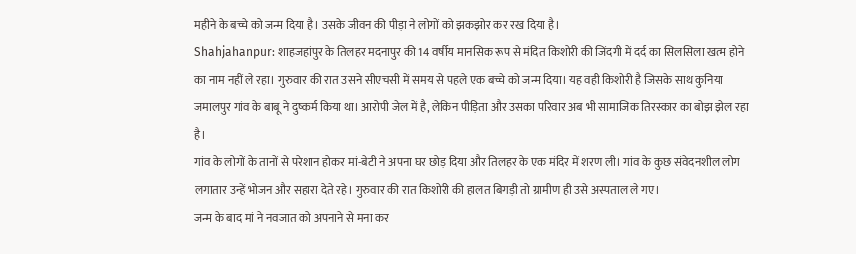महीने के बच्चे को जन्म दिया है। उसके जीवन की पीड़ा ने लोगों को झकझोर कर रख दिया है।
Shahjahanpur: शाहजहांपुर के तिलहर मदनापुर की 14 वर्षीय मानसिक रूप से मंदित किशोरी की जिंदगी में दर्द का सिलसिला खत्म होने का नाम नहीं ले रहा। गुरुवार की रात उसने सीएचसी में समय से पहले एक बच्चे को जन्म दिया। यह वही किशोरी है जिसके साथ कुनिया जमालपुर गांव के बाबू ने दुष्कर्म किया था। आरोपी जेल में है, लेकिन पीड़िता और उसका परिवार अब भी सामाजिक तिरस्कार का बोझ झेल रहा है।
गांव के लोगों के तानों से परेशान होकर मां-बेटी ने अपना घर छोड़ दिया और तिलहर के एक मंदिर में शरण ली। गांव के कुछ संवेदनशील लोग लगातार उन्हें भोजन और सहारा देते रहे। गुरुवार की रात किशोरी की हालत बिगड़ी तो ग्रामीण ही उसे अस्पताल ले गए।
जन्म के बाद मां ने नवजात को अपनाने से मना कर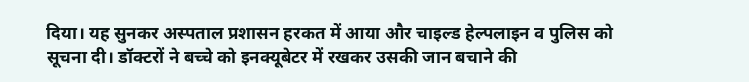दिया। यह सुनकर अस्पताल प्रशासन हरकत में आया और चाइल्ड हेल्पलाइन व पुलिस को सूचना दी। डॉक्टरों ने बच्चे को इनक्यूबेटर में रखकर उसकी जान बचाने की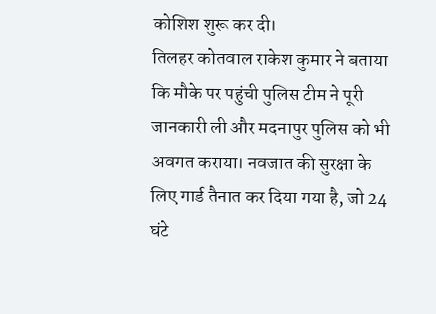कोशिश शुरू कर दी।
तिलहर कोतवाल राकेश कुमार ने बताया कि मौके पर पहुंची पुलिस टीम ने पूरी जानकारी ली और मदनापुर पुलिस को भी अवगत कराया। नवजात की सुरक्षा के लिए गार्ड तैनात कर दिया गया है, जो 24 घंटे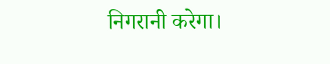निगरानी करेगा।